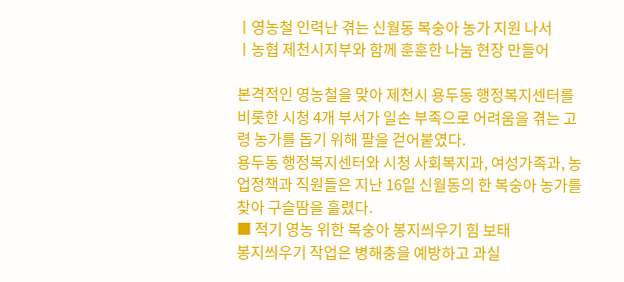ㅣ영농철 인력난 겪는 신월동 복숭아 농가 지원 나서
ㅣ농협 제천시지부와 함께 훈훈한 나눔 현장 만들어

본격적인 영농철을 맞아 제천시 용두동 행정복지센터를 비롯한 시청 4개 부서가 일손 부족으로 어려움을 겪는 고령 농가를 돕기 위해 팔을 걷어붙였다.
용두동 행정복지센터와 시청 사회복지과, 여성가족과, 농업정책과 직원들은 지난 16일 신월동의 한 복숭아 농가를 찾아 구슬땀을 흘렸다.
■ 적기 영농 위한 복숭아 봉지씌우기 힘 보태
봉지씌우기 작업은 병해충을 예방하고 과실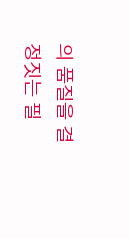의 품질을 결정짓는 필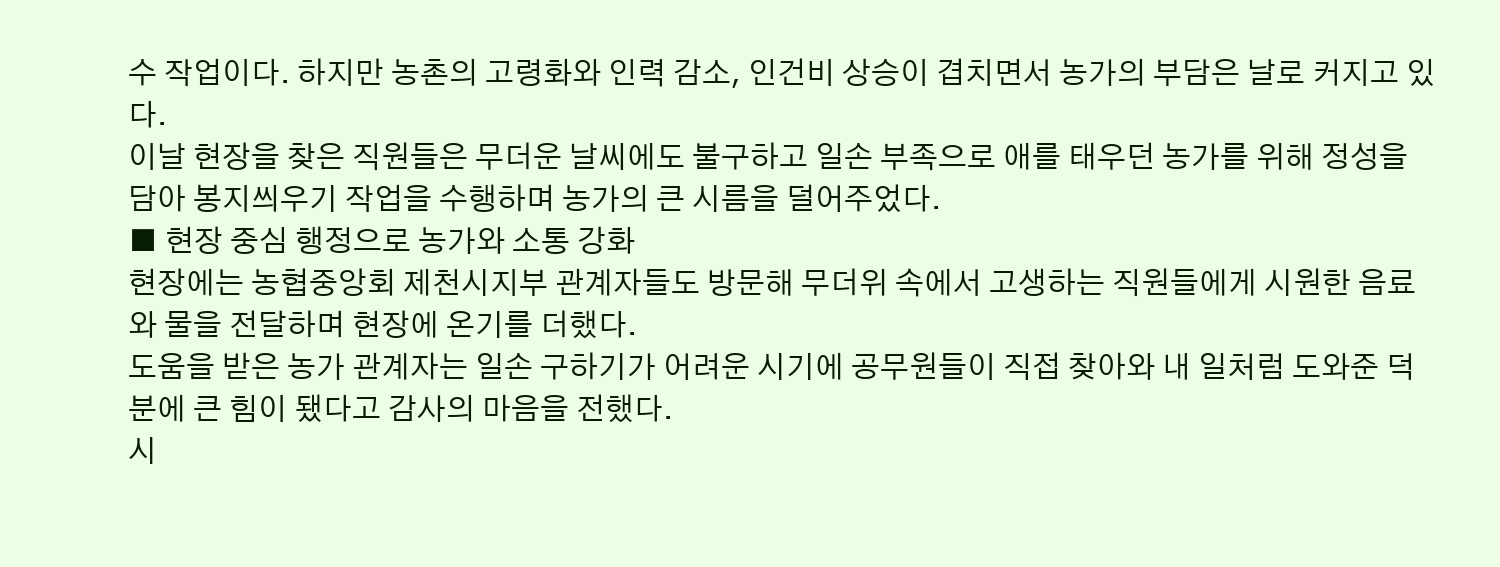수 작업이다. 하지만 농촌의 고령화와 인력 감소, 인건비 상승이 겹치면서 농가의 부담은 날로 커지고 있다.
이날 현장을 찾은 직원들은 무더운 날씨에도 불구하고 일손 부족으로 애를 태우던 농가를 위해 정성을 담아 봉지씌우기 작업을 수행하며 농가의 큰 시름을 덜어주었다.
■ 현장 중심 행정으로 농가와 소통 강화
현장에는 농협중앙회 제천시지부 관계자들도 방문해 무더위 속에서 고생하는 직원들에게 시원한 음료와 물을 전달하며 현장에 온기를 더했다.
도움을 받은 농가 관계자는 일손 구하기가 어려운 시기에 공무원들이 직접 찾아와 내 일처럼 도와준 덕분에 큰 힘이 됐다고 감사의 마음을 전했다.
시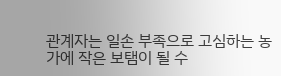관계자는 일손 부족으로 고심하는 농가에 작은 보탬이 될 수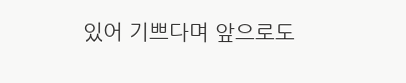있어 기쁘다며 앞으로도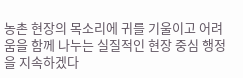농촌 현장의 목소리에 귀를 기울이고 어려움을 함께 나누는 실질적인 현장 중심 행정을 지속하겠다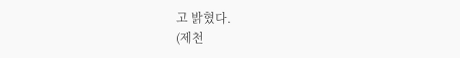고 밝혔다.
(제천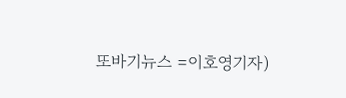또바기뉴스 =이호영기자)